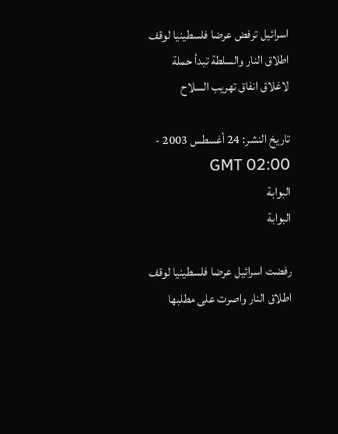اسرائيل ترفض عرضا فلسطينيا لوقف اطلاق النار والسلطة تبدأ حملة لاغلاق انفاق تهريب السلاح

تاريخ النشر: 24 أغسطس 2003 - 02:00 GMT
البوابة
البوابة

رفضت اسرائيل عرضا فلسطينيا لوقف اطلاق النار واصرت على مطلبها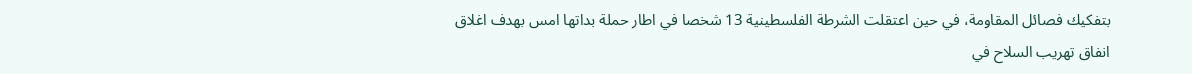بتفكيك فصائل المقاومة، في حين اعتقلت الشرطة الفلسطينية 13 شخصا في اطار حملة بداتها امس بهدف اغلاق انفاق تهريب السلاح في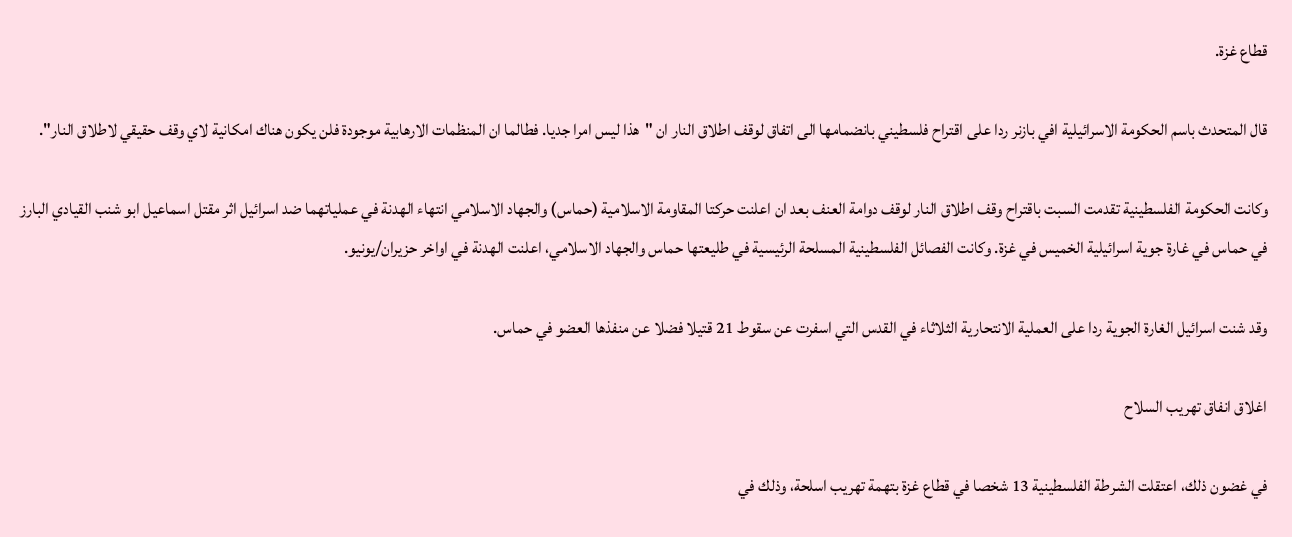قطاع غزة.

قال المتحدث باسم الحكومة الاسرائيلية افي بازنر ردا على اقتراح فلسطيني بانضمامها الى اتفاق لوقف اطلاق النار ان "هذا ليس امرا جديا. فطالما ان المنظمات الارهابية موجودة فلن يكون هناك امكانية لاي وقف حقيقي لاطلاق النار".

وكانت الحكومة الفلسطينية تقدمت السبت باقتراح وقف اطلاق النار لوقف دوامة العنف بعد ان اعلنت حركتا المقاومة الاسلامية (حماس) والجهاد الاسلامي انتهاء الهدنة في عملياتهما ضد اسرائيل اثر مقتل اسماعيل ابو شنب القيادي البارز في حماس في غارة جوية اسرائيلية الخميس في غزة. وكانت الفصائل الفلسطينية المسلحة الرئيسية في طليعتها حماس والجهاد الاسلامي، اعلنت الهدنة في اواخر حزيران/يونيو.

وقد شنت اسرائيل الغارة الجوية ردا على العملية الانتحارية الثلاثاء في القدس التي اسفرت عن سقوط 21 قتيلا فضلا عن منفذها العضو في حماس.

اغلاق انفاق تهريب السلاح

في غضون ذلك، اعتقلت الشرطة الفلسطينية 13 شخصا في قطاع غزة بتهمة تهريب اسلحة، وذلك في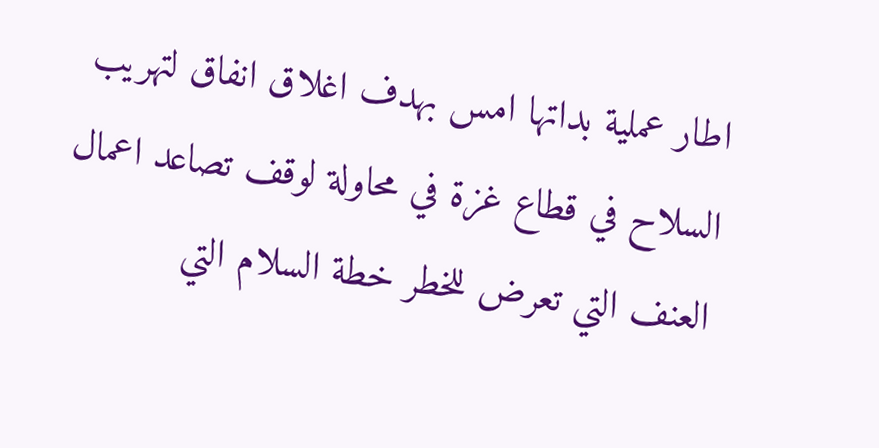اطار عملية بداتها امس بهدف اغلاق انفاق لتهريب السلاح في قطاع غزة في محاولة لوقف تصاعد اعمال العنف التي تعرض للخطر خطة السلام التي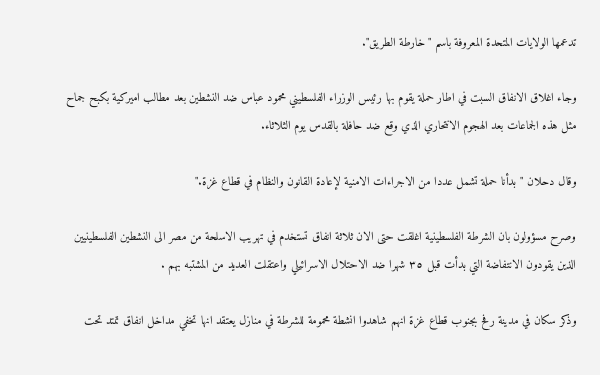تدعمها الولايات المتحدة المعروفة باسم "خارطة الطريق".

وجاء اغلاق الانفاق السبت في اطار حملة يقوم بها رئيس الوزراء الفلسطيني محمود عباس ضد النشطين بعد مطالب اميركية بكبح جماح مثل هذه الجماعات بعد الهجوم الانتحاري الذي وقع ضد حافلة بالقدس يوم الثلاثاء.

وقال دحلان "بدأنا حملة تشمل عددا من الاجراءات الامنية لإعادة القانون والنظام في قطاع غزة."

وصرح مسؤولون بان الشرطة الفلسطينية اغلقت حتى الان ثلاثة انفاق تستخدم في تهريب الاسلحة من مصر الى النشطين الفلسطينيين الذين يقودون الانتفاضة التي بدأت قبل ٣٥ شهرا ضد الاحتلال الاسرائيلي واعتقلت العديد من المشتبه بهم .

وذكر سكان في مدينة رفح بجنوب قطاع غزة انهم شاهدوا انشطة محمومة للشرطة في منازل يعتقد انها تخفي مداخل انفاق تمتد تحت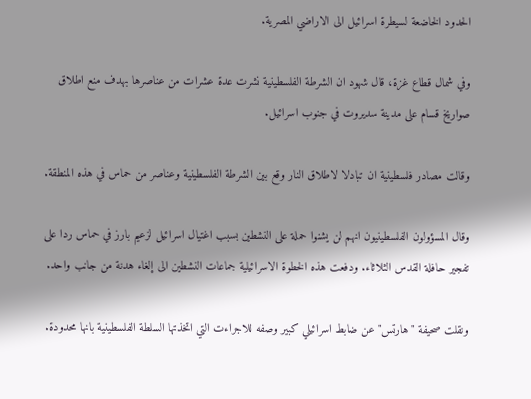الحدود الخاضعة لسيطرة اسرائيل الى الاراضي المصرية.

وفي شمال قطاع غزة، قال شهود ان الشرطة الفلسطينية نشرت عدة عشرات من عناصرها بهدف منع اطلاق صواريخ قسام على مدينة سديروت في جنوب اسرائيل.

وقالت مصادر فلسطينية ان تبادلا لاطلاق النار وقع بين الشرطة الفلسطينية وعناصر من حماس في هذه المنطقة.

وقال المسؤولون الفلسطينيون انهم لن يشنوا حملة على النشطين بسبب اغتيال اسرائيل لزعيم بارز في حماس ردا على تفجير حافلة القدس الثلاثاء. ودفعت هذه الخطوة الاسرائيلية جماعات النشطين الى إلغاء هدنة من جانب واحد.

ونقلت صحيفة "هارتس" عن ضابط اسرائيلي كبير وصفه للاجراءت التي اتخذتها السلطة الفلسطينية بانها محدودة.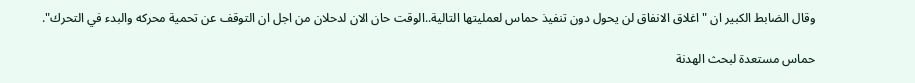وقال الضابط الكبير ان "اغلاق الانفاق لن يحول دون تنفيذ حماس لعمليتها التالية..الوقت حان الان لدحلان من اجل ان التوقف عن تحمية محركه والبدء في التحرك".

حماس مستعدة لبحث الهدنة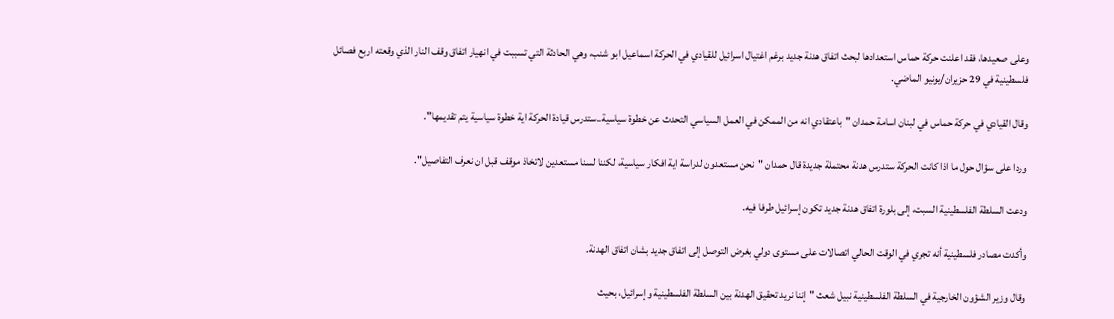وعلى صعيدها، فقد اعلنت حركة حماس استعدادها لبحث اتفاق هدنة جديد برغم اغتيال اسرائيل للقيادي في الحركة اسماعيل ابو شنب، وهي الحادثة التي تسببت في انهيار اتفاق وقف النار الذي وقعته اربع فصائل فلسطينية في 29 حزيران/يونيو الماضي.

وقال القيادي في حركة حماس في لبنان اسامة حمدان "باعتقادي انه من الممكن في العمل السياسي التحدث عن خطوة سياسية..ستدرس قيادة الحركة اية خطوة سياسية يتم تقديمها".

وردا على سؤال حول ما اذا كانت الحركة ستدرس هدنة محتملة جديدة قال حمدان "نحن مستعدون لدراسة اية افكار سياسية، لكننا لسنا مستعدين لاتخاذ موقف قبل ان نعرف التفاصيل".

ودعت السلطة الفلسطينية السبت، إلى بلورة اتفاق هدنة جديد تكون إسرائيل طرفا فيه.

وأكدت مصادر فلسطينية أنه تجري في الوقت الحالي اتصالات على مستوى دولي بغرض التوصل إلى اتفاق جديد بشان اتفاق الهدنة.

وقال وزير الشؤون الخارجية في السلطة الفلسطينية نبيل شعث "إننا نريد تحقيق الهدنة بين السلطة الفلسطينية وإسرائيل، بحيث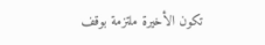تكون الأخيرة ملتزمة بوقف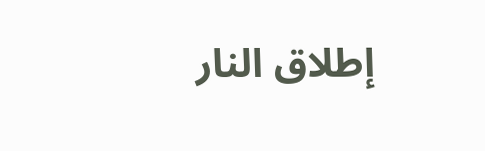إطلاق النار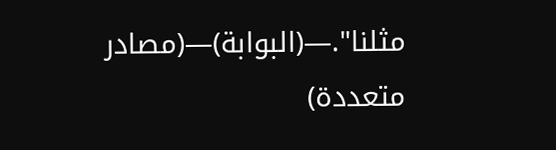مثلنا".—(البوابة)—(مصادر متعددة)